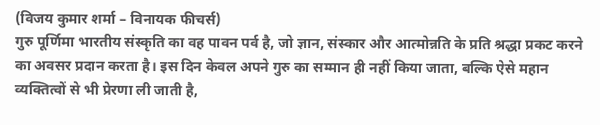(विजय कुमार शर्मा – विनायक फीचर्स)
गुरु पूर्णिमा भारतीय संस्कृति का वह पावन पर्व है, जो ज्ञान, संस्कार और आत्मोन्नति के प्रति श्रद्धा प्रकट करने का अवसर प्रदान करता है। इस दिन केवल अपने गुरु का सम्मान ही नहीं किया जाता, बल्कि ऐसे महान व्यक्तित्वों से भी प्रेरणा ली जाती है,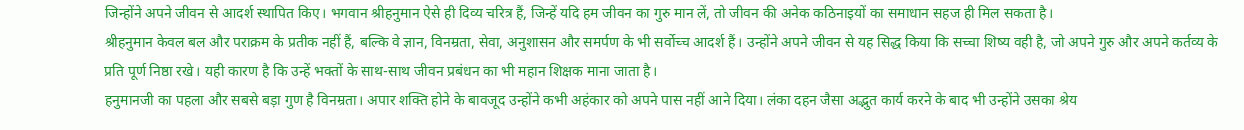जिन्होंने अपने जीवन से आदर्श स्थापित किए। भगवान श्रीहनुमान ऐसे ही दिव्य चरित्र हैं, जिन्हें यदि हम जीवन का गुरु मान लें, तो जीवन की अनेक कठिनाइयों का समाधान सहज ही मिल सकता है।
श्रीहनुमान केवल बल और पराक्रम के प्रतीक नहीं हैं, बल्कि वे ज्ञान, विनम्रता, सेवा, अनुशासन और समर्पण के भी सर्वोच्च आदर्श हैं। उन्होंने अपने जीवन से यह सिद्ध किया कि सच्चा शिष्य वही है, जो अपने गुरु और अपने कर्तव्य के प्रति पूर्ण निष्ठा रखे। यही कारण है कि उन्हें भक्तों के साथ-साथ जीवन प्रबंधन का भी महान शिक्षक माना जाता है।
हनुमानजी का पहला और सबसे बड़ा गुण है विनम्रता। अपार शक्ति होने के बावजूद उन्होंने कभी अहंकार को अपने पास नहीं आने दिया। लंका दहन जैसा अद्भुत कार्य करने के बाद भी उन्होंने उसका श्रेय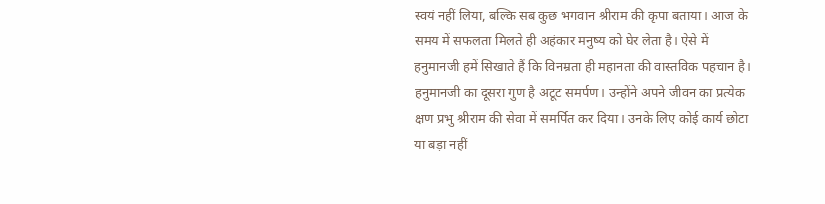स्वयं नहीं लिया, बल्कि सब कुछ भगवान श्रीराम की कृपा बताया। आज के समय में सफलता मिलते ही अहंकार मनुष्य को घेर लेता है। ऐसे में हनुमानजी हमें सिखाते हैं कि विनम्रता ही महानता की वास्तविक पहचान है।
हनुमानजी का दूसरा गुण है अटूट समर्पण। उन्होंने अपने जीवन का प्रत्येक क्षण प्रभु श्रीराम की सेवा में समर्पित कर दिया। उनके लिए कोई कार्य छोटा या बड़ा नहीं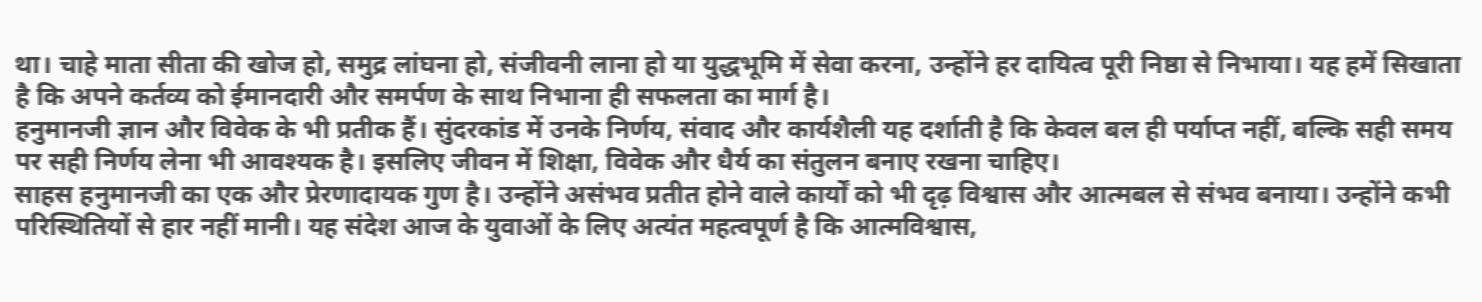था। चाहे माता सीता की खोज हो, समुद्र लांघना हो, संजीवनी लाना हो या युद्धभूमि में सेवा करना, उन्होंने हर दायित्व पूरी निष्ठा से निभाया। यह हमें सिखाता है कि अपने कर्तव्य को ईमानदारी और समर्पण के साथ निभाना ही सफलता का मार्ग है।
हनुमानजी ज्ञान और विवेक के भी प्रतीक हैं। सुंदरकांड में उनके निर्णय, संवाद और कार्यशैली यह दर्शाती है कि केवल बल ही पर्याप्त नहीं, बल्कि सही समय पर सही निर्णय लेना भी आवश्यक है। इसलिए जीवन में शिक्षा, विवेक और धैर्य का संतुलन बनाए रखना चाहिए।
साहस हनुमानजी का एक और प्रेरणादायक गुण है। उन्होंने असंभव प्रतीत होने वाले कार्यों को भी दृढ़ विश्वास और आत्मबल से संभव बनाया। उन्होंने कभी परिस्थितियों से हार नहीं मानी। यह संदेश आज के युवाओं के लिए अत्यंत महत्वपूर्ण है कि आत्मविश्वास,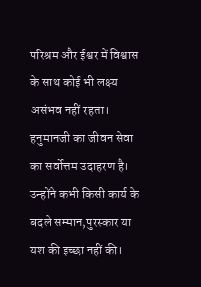परिश्रम और ईश्वर में विश्वास के साथ कोई भी लक्ष्य असंभव नहीं रहता।
हनुमानजी का जीवन सेवा का सर्वोत्तम उदाहरण है। उन्होंने कभी किसी कार्य के बदले सम्मान,पुरस्कार या यश की इच्छा नहीं की।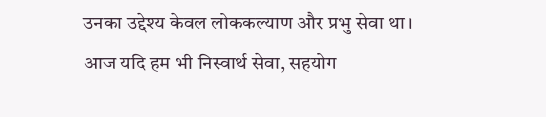उनका उद्देश्य केवल लोककल्याण और प्रभु सेवा था। आज यदि हम भी निस्वार्थ सेवा, सहयोग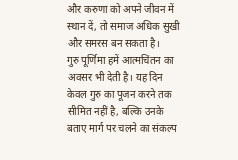और करुणा को अपने जीवन में स्थान दें, तो समाज अधिक सुखी और समरस बन सकता है।
गुरु पूर्णिमा हमें आत्मचिंतन का अवसर भी देती है। यह दिन केवल गुरु का पूजन करने तक सीमित नहीं है, बल्कि उनके बताए मार्ग पर चलने का संकल्प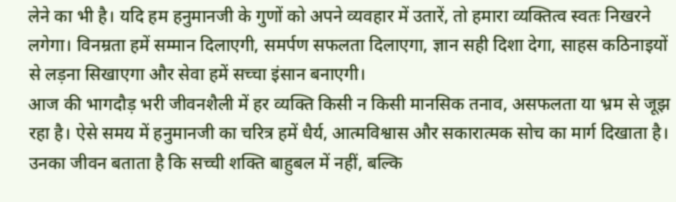लेने का भी है। यदि हम हनुमानजी के गुणों को अपने व्यवहार में उतारें, तो हमारा व्यक्तित्व स्वतः निखरने लगेगा। विनम्रता हमें सम्मान दिलाएगी, समर्पण सफलता दिलाएगा, ज्ञान सही दिशा देगा, साहस कठिनाइयों से लड़ना सिखाएगा और सेवा हमें सच्चा इंसान बनाएगी।
आज की भागदौड़ भरी जीवनशैली में हर व्यक्ति किसी न किसी मानसिक तनाव, असफलता या भ्रम से जूझ रहा है। ऐसे समय में हनुमानजी का चरित्र हमें धैर्य, आत्मविश्वास और सकारात्मक सोच का मार्ग दिखाता है। उनका जीवन बताता है कि सच्ची शक्ति बाहुबल में नहीं, बल्कि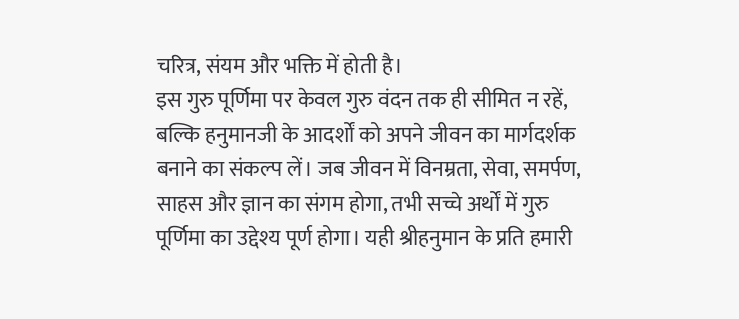चरित्र, संयम और भक्ति में होती है।
इस गुरु पूर्णिमा पर केवल गुरु वंदन तक ही सीमित न रहें, बल्कि हनुमानजी के आदर्शों को अपने जीवन का मार्गदर्शक बनाने का संकल्प लें। जब जीवन में विनम्रता, सेवा, समर्पण, साहस और ज्ञान का संगम होगा, तभी सच्चे अर्थों में गुरु पूर्णिमा का उद्देश्य पूर्ण होगा। यही श्रीहनुमान के प्रति हमारी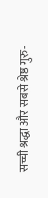सच्ची श्रद्धा और सबसे श्रेष्ठ गुरु-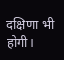दक्षिणा भी होगी।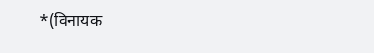*(विनायक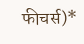फीचर्स)*